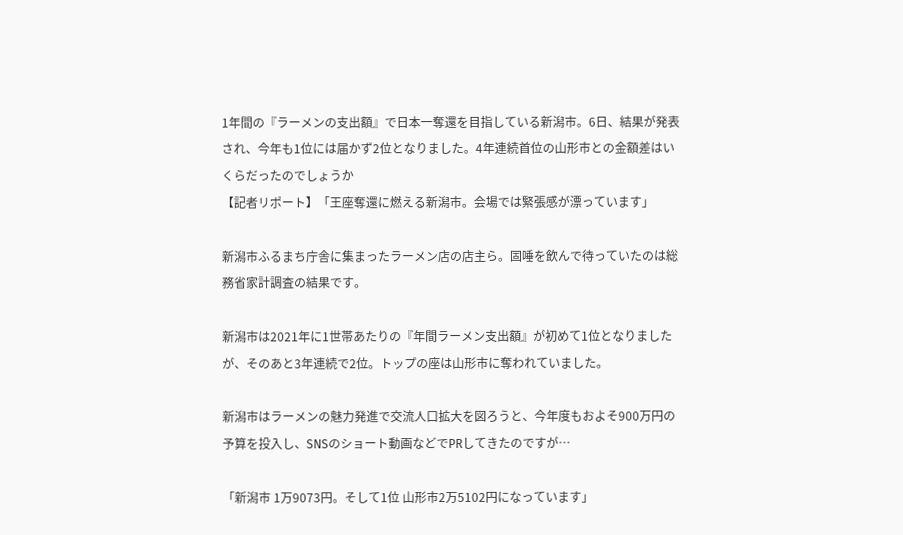1年間の『ラーメンの支出額』で日本一奪還を目指している新潟市。6日、結果が発表され、今年も1位には届かず2位となりました。4年連続首位の山形市との金額差はいくらだったのでしょうか
【記者リポート】「王座奪還に燃える新潟市。会場では緊張感が漂っています」

新潟市ふるまち庁舎に集まったラーメン店の店主ら。固唾を飲んで待っていたのは総務省家計調査の結果です。

新潟市は2021年に1世帯あたりの『年間ラーメン支出額』が初めて1位となりましたが、そのあと3年連続で2位。トップの座は山形市に奪われていました。

新潟市はラーメンの魅力発進で交流人口拡大を図ろうと、今年度もおよそ900万円の予算を投入し、SNSのショート動画などでPRしてきたのですが…

「新潟市 1万9073円。そして1位 山形市2万5102円になっています」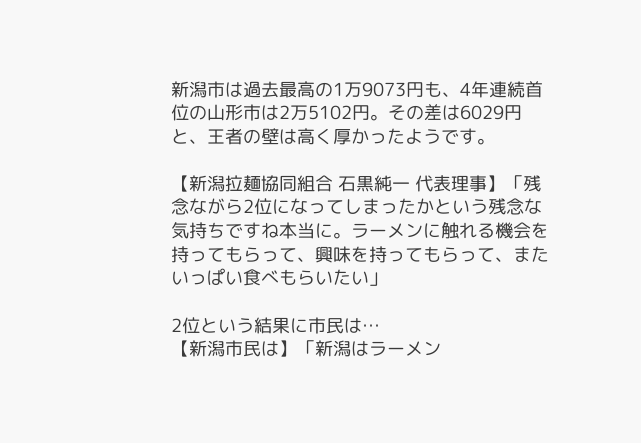新潟市は過去最高の1万9073円も、4年連続首位の山形市は2万5102円。その差は6029円と、王者の壁は高く厚かったようです。

【新潟拉麺協同組合 石黒純一 代表理事】「残念ながら2位になってしまったかという残念な気持ちですね本当に。ラーメンに触れる機会を持ってもらって、興味を持ってもらって、またいっぱい食べもらいたい」

2位という結果に市民は…
【新潟市民は】「新潟はラーメン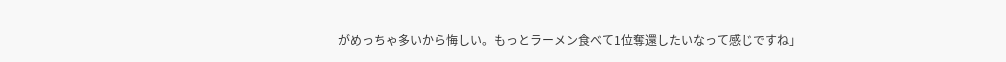がめっちゃ多いから悔しい。もっとラーメン食べて1位奪還したいなって感じですね」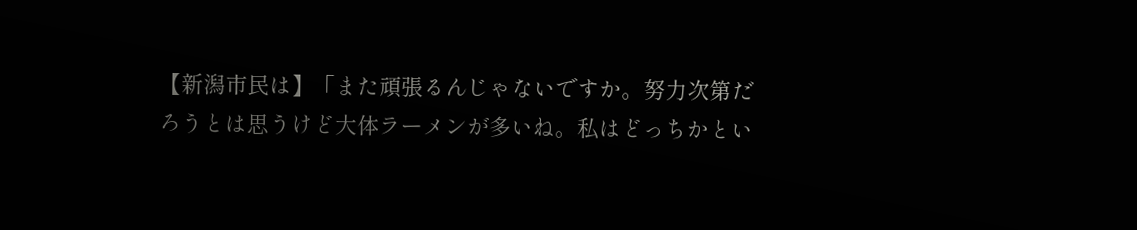【新潟市民は】「また頑張るんじゃないですか。努力次第だろうとは思うけど大体ラーメンが多いね。私はどっちかとい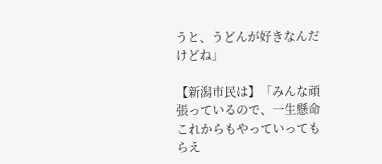うと、うどんが好きなんだけどね」

【新潟市民は】「みんな頑張っているので、一生懸命これからもやっていってもらえ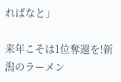ればなと」

来年こそは1位奪還を!新潟のラーメン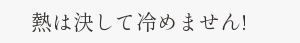熱は決して冷めません!